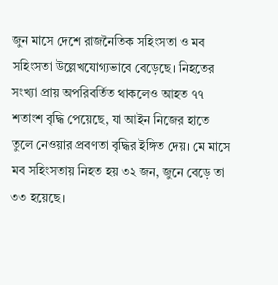জুন মাসে দেশে রাজনৈতিক সহিংসতা ও মব সহিংসতা উল্লেখযোগ্যভাবে বেড়েছে। নিহতের সংখ্যা প্রায় অপরিবর্তিত থাকলেও আহত ৭৭ শতাংশ বৃদ্ধি পেয়েছে, যা আইন নিজের হাতে তুলে নেওয়ার প্রবণতা বৃদ্ধির ইঙ্গিত দেয়। মে মাসে মব সহিংসতায় নিহত হয় ৩২ জন, জুনে বেড়ে তা ৩৩ হয়েছে।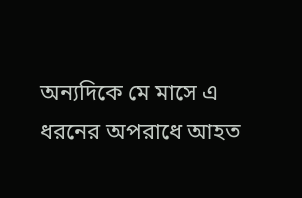অন্যদিকে মে মাসে এ ধরনের অপরাধে আহত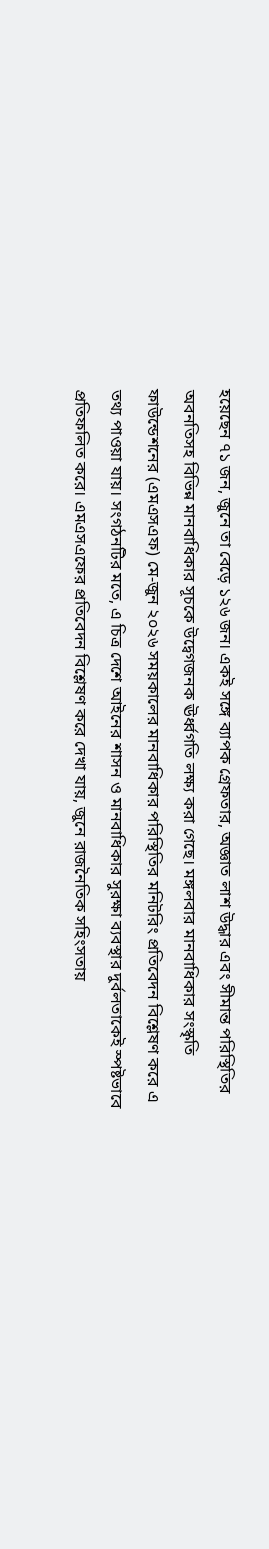হয়েছেন ৭১ জন, জুনে তা বেড়ে ১২৬ জন। একই সঙ্গে ব্যাপক গ্রেফতার, অজ্ঞাত লাশ উদ্ধার এবং সীমান্ত পরিস্থিতির অবনতিসহ বিভিন্ন মানবাধিকার সূচকে উদ্বেগজনক ঊর্ধ্বগতি লক্ষ্য করা গেছে। মঙ্গলবার মানবাধিকার সংস্কৃতি ফাউন্ডেশনের (এমএসএফ) মে-জুন ২০২৬ সময়কালের মানবাধিকার পরিস্থিতির মনিটরিং প্রতিবেদন বিশ্লেষণ করে এ তথ্য পাওয়া যায়। সংগঠনটির মতে, এ চিত্র দেশে আইনের শাসন ও মানবাধিকার সুরক্ষা ব্যবস্থার দুর্বলতাকেই স্পষ্টভাবে প্রতিফলিত করে। এমএসএফের প্রতিবেদন বিশ্লেষণ করে দেখা যায়, জুনে রাজনৈতিক সহিংসতায়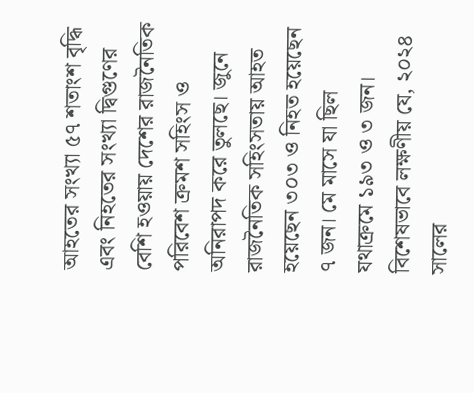আহতের সংখ্যা ৫৭ শতাংশ বৃদ্ধি এবং নিহতের সংখ্যা দ্বিগুণের বেশি হওয়ায় দেশের রাজনৈতিক পরিবেশ ক্রমশ সহিংস ও অনিরাপদ করে তুলছে। জুনে রাজনৈতিক সহিংসতায় আহত হয়েছেন ৩০৩ ও নিহত হয়েছেন ৭ জন। মে মাসে যা ছিল যথাক্রমে ১৯৩ ও ৩ জন।
বিশেষভাবে লক্ষণীয় যে, ২০২৪ সালের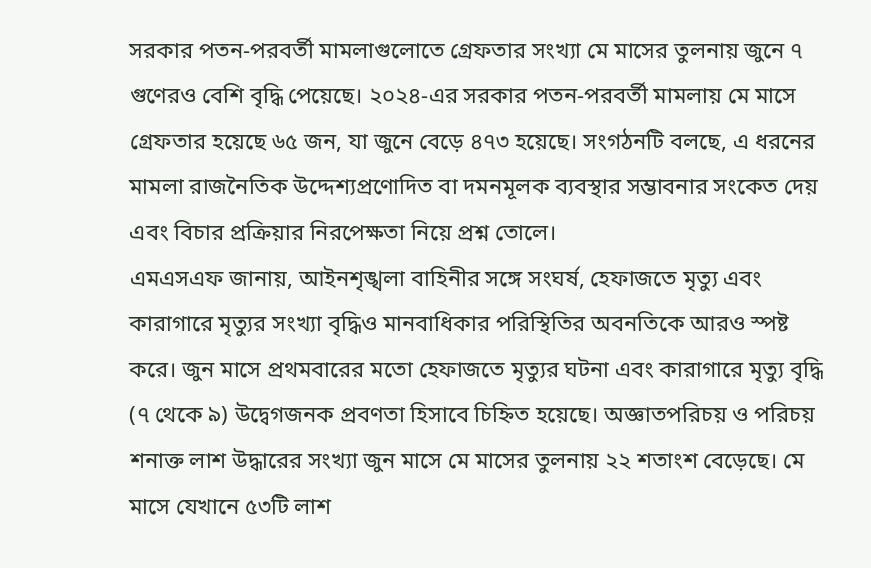সরকার পতন-পরবর্তী মামলাগুলোতে গ্রেফতার সংখ্যা মে মাসের তুলনায় জুনে ৭ গুণেরও বেশি বৃদ্ধি পেয়েছে। ২০২৪-এর সরকার পতন-পরবর্তী মামলায় মে মাসে গ্রেফতার হয়েছে ৬৫ জন, যা জুনে বেড়ে ৪৭৩ হয়েছে। সংগঠনটি বলছে, এ ধরনের মামলা রাজনৈতিক উদ্দেশ্যপ্রণোদিত বা দমনমূলক ব্যবস্থার সম্ভাবনার সংকেত দেয় এবং বিচার প্রক্রিয়ার নিরপেক্ষতা নিয়ে প্রশ্ন তোলে।
এমএসএফ জানায়, আইনশৃঙ্খলা বাহিনীর সঙ্গে সংঘর্ষ, হেফাজতে মৃত্যু এবং কারাগারে মৃত্যুর সংখ্যা বৃদ্ধিও মানবাধিকার পরিস্থিতির অবনতিকে আরও স্পষ্ট করে। জুন মাসে প্রথমবারের মতো হেফাজতে মৃত্যুর ঘটনা এবং কারাগারে মৃত্যু বৃদ্ধি (৭ থেকে ৯) উদ্বেগজনক প্রবণতা হিসাবে চিহ্নিত হয়েছে। অজ্ঞাতপরিচয় ও পরিচয় শনাক্ত লাশ উদ্ধারের সংখ্যা জুন মাসে মে মাসের তুলনায় ২২ শতাংশ বেড়েছে। মে মাসে যেখানে ৫৩টি লাশ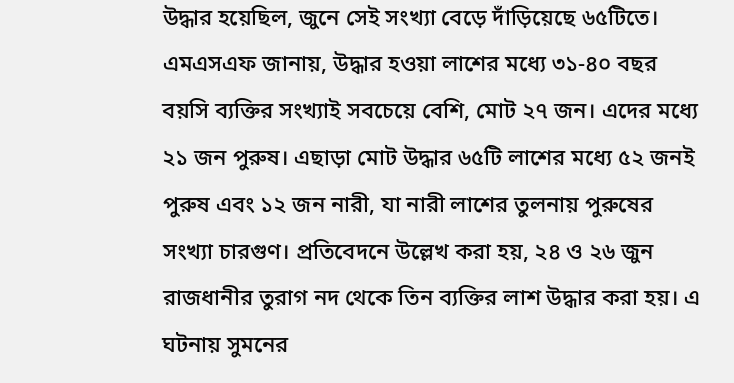উদ্ধার হয়েছিল, জুনে সেই সংখ্যা বেড়ে দাঁড়িয়েছে ৬৫টিতে।
এমএসএফ জানায়, উদ্ধার হওয়া লাশের মধ্যে ৩১-৪০ বছর বয়সি ব্যক্তির সংখ্যাই সবচেয়ে বেশি, মোট ২৭ জন। এদের মধ্যে ২১ জন পুরুষ। এছাড়া মোট উদ্ধার ৬৫টি লাশের মধ্যে ৫২ জনই পুরুষ এবং ১২ জন নারী, যা নারী লাশের তুলনায় পুরুষের সংখ্যা চারগুণ। প্রতিবেদনে উল্লেখ করা হয়, ২৪ ও ২৬ জুন রাজধানীর তুরাগ নদ থেকে তিন ব্যক্তির লাশ উদ্ধার করা হয়। এ ঘটনায় সুমনের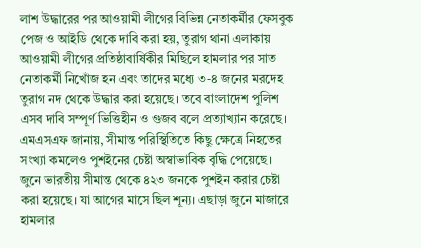লাশ উদ্ধারের পর আওয়ামী লীগের বিভিন্ন নেতাকর্মীর ফেসবুক পেজ ও আইডি থেকে দাবি করা হয়, তুরাগ থানা এলাকায় আওয়ামী লীগের প্রতিষ্ঠাবার্ষিকীর মিছিলে হামলার পর সাত নেতাকর্মী নিখোঁজ হন এবং তাদের মধ্যে ৩-৪ জনের মরদেহ তুরাগ নদ থেকে উদ্ধার করা হয়েছে। তবে বাংলাদেশ পুলিশ এসব দাবি সম্পূর্ণ ভিত্তিহীন ও গুজব বলে প্রত্যাখ্যান করেছে।
এমএসএফ জানায়, সীমান্ত পরিস্থিতিতে কিছু ক্ষেত্রে নিহতের সংখ্যা কমলেও পুশইনের চেষ্টা অস্বাভাবিক বৃদ্ধি পেয়েছে। জুনে ভারতীয় সীমান্ত থেকে ৪২৩ জনকে পুশইন করার চেষ্টা করা হয়েছে। যা আগের মাসে ছিল শূন্য। এছাড়া জুনে মাজারে হামলার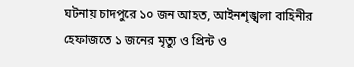ঘটনায় চাদপুরে ১০ জন আহত, আইনশৃঙ্খলা বাহিনীর হেফাজতে ১ জনের মৃত্যু ও প্রিন্ট ও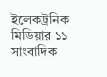ইলেকট্রনিক মিডিয়ার ১১ সাংবাদিক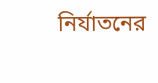নির্যাতনের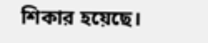শিকার হয়েছে।